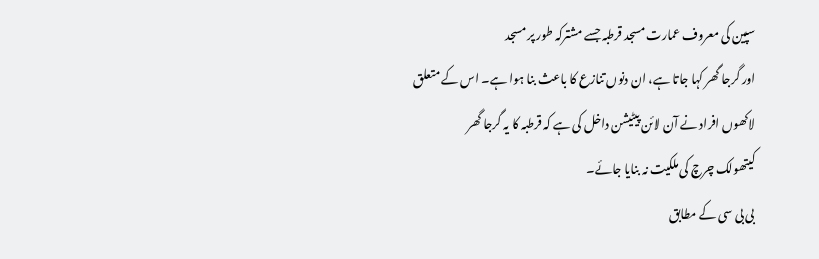سپین کی معروف عمارت مسجد قرطبہ جسے مشترکہ طور پر مسجد
اور گرجا گھر کہا جاتا ہے، ان دنوں تنازع کا باعث بنا ہوا ہے۔ اس کے متعلق
لاکھوں افراد نے آن لائن پیٹیشن داخل کی ہے کہ قرطبہ کا یہ گرجا گھر
کیتھولک چرچ کی ملکیت نہ بنایا جائے۔
بی بی سی کے مطابق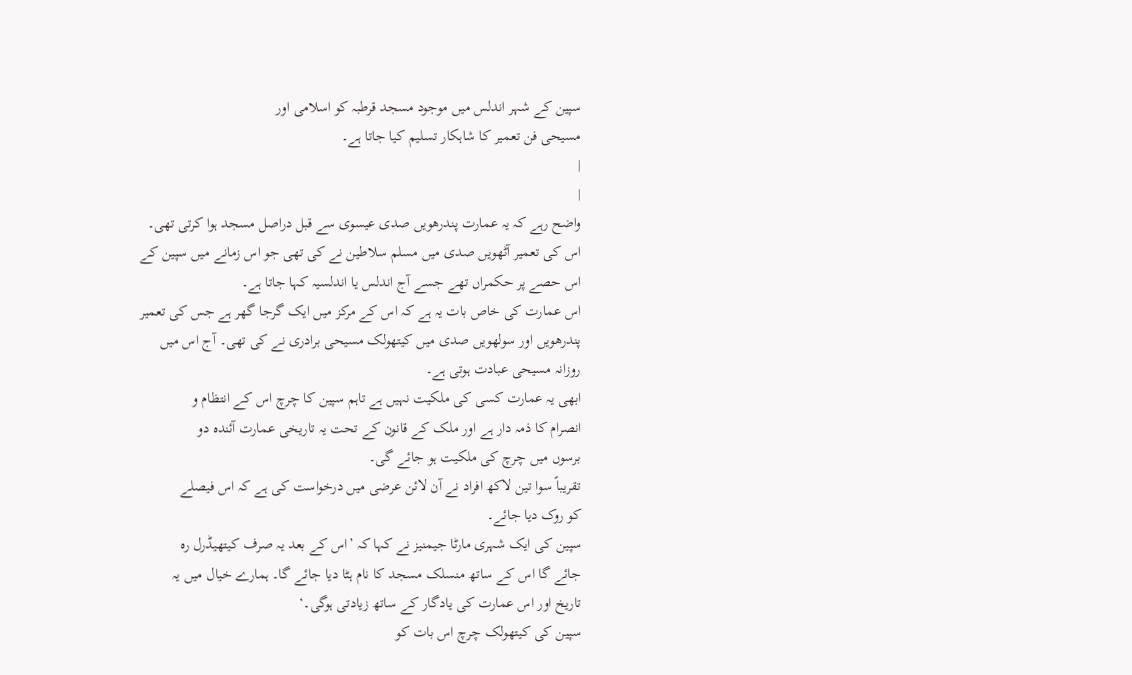سپین کے شہر اندلس میں موجود مسجد قرطبہ کو اسلامی اور
مسیحی فن تعمیر کا شاہکار تسلیم کیا جاتا ہے۔
|
|
واضح رہے کہ یہ عمارت پندرھویں صدی عیسوی سے قبل دراصل مسجد ہوا کرتی تھی۔
اس کی تعمیر آٹھویں صدی میں مسلم سلاطین نے کی تھی جو اس زمانے میں سپین کے
اس حصے پر حکمراں تھے جسے آج اندلس یا اندلسیہ کہا جاتا ہے۔
اس عمارت کی خاص بات یہ ہے کہ اس کے مرکز میں ایک گرجا گھر ہے جس کی تعمیر
پندرھویں اور سولھویں صدی میں کیتھولک مسیحی برادری نے کی تھی۔ آج اس میں
روزانہ مسیحی عبادت ہوتی ہے۔
ابھی یہ عمارت کسی کی ملکیت نہیں ہے تاہم سپین کا چرچ اس کے انتظام و
انصرام کا ذمہ دار ہے اور ملک کے قانون کے تحت یہ تاریخی عمارت آئندہ دو
برسوں میں چرچ کی ملکیت ہو جائے گی۔
تقریباً سوا تین لاکھ افراد نے آن لائن عرضی میں درخواست کی ہے کہ اس فیصلے
کو روک دیا جائے۔
سپین کی ایک شہری مارٹا جیمنیز نے کہا کہ ’اس کے بعد یہ صرف کیتھیڈرل رہ
جائے گا اس کے ساتھ منسلک مسجد کا نام ہٹا دیا جائے گا۔ ہمارے خیال میں یہ
تاریخ اور اس عمارت کی یادگار کے ساتھ زیادتی ہوگی۔‘
سپین کی کیتھولک چرچ اس بات کو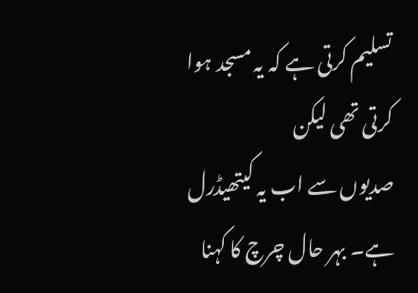تسلیم کرتی ہے کہ یہ مسجد ہوا کرتی تھی لیکن
صدیوں سے اب یہ کیتھیڈرل ہے۔ بہر حال چرچ کا کہنا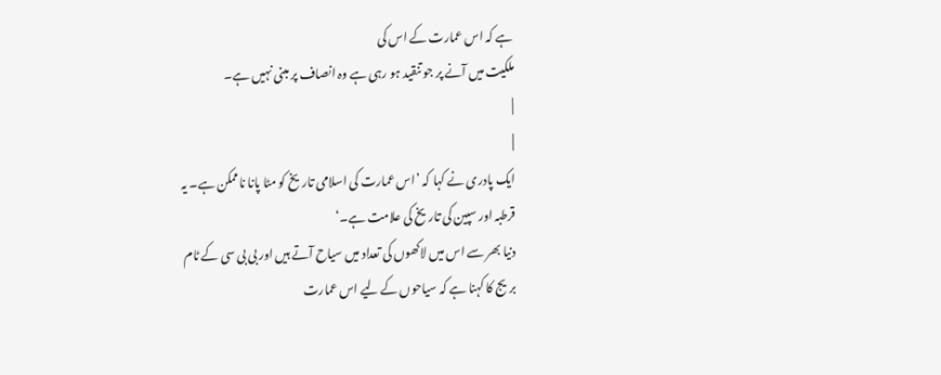ہے کہ اس عمارت کے اس کی
ملکیت میں آنے پر جو تنقید ہو رہی ہے وہ انصاف پر مبنی نہیں ہے۔
|
|
ایک پادری نے کہا کہ ’اس عمارت کی اسلامی تاریخ کو مٹا پانا ناممکن ہے۔ یہ
قرطبہ اور سپین کی تاریخ کی علامت ہے۔‘
دنیا بھر سے اس میں لاکھوں کی تعداد میں سیاح آتے ہیں اور بی بی سی کے ٹام
بریج کا کہنا ہے کہ سیاحوں کے لیے اس عمارت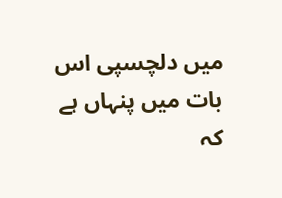میں دلچسپی اس بات میں پنہاں ہے
کہ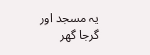یہ مسجد اور گرجا گھر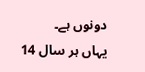دونوں ہے۔
یہاں ہر سال 14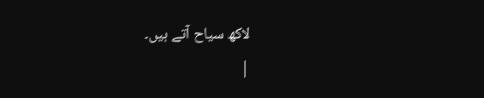لاکھ سیاح آتے ہیں۔
|